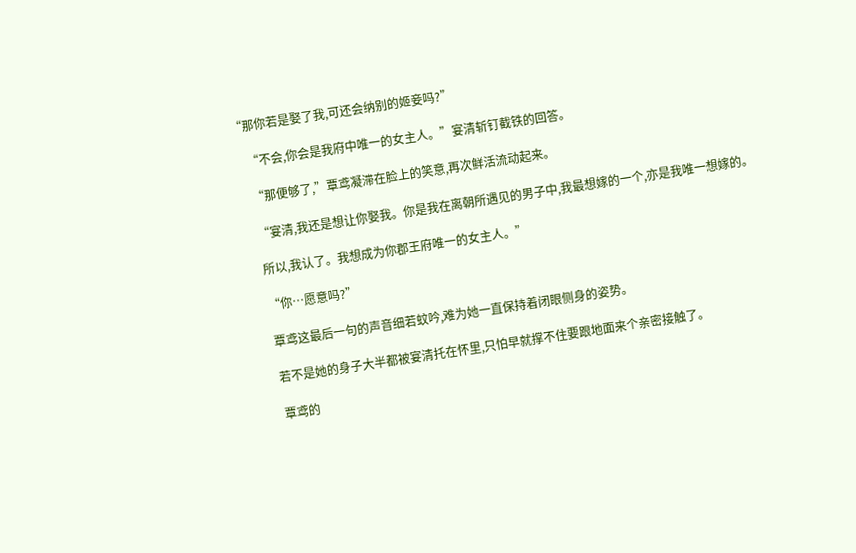“那你若是娶了我,可还会纳别的姬妾吗?”

    “不会,你会是我府中唯一的女主人。”宴清斩钉截铁的回答。

    “那便够了,”覃鸢凝滞在脸上的笑意,再次鲜活流动起来。

    “宴清,我还是想让你娶我。你是我在离朝所遇见的男子中,我最想嫁的一个,亦是我唯一想嫁的。

    所以,我认了。我想成为你郡王府唯一的女主人。”

    “你…愿意吗?”

    覃鸢这最后一句的声音细若蚊吟,难为她一直保持着闭眼侧身的姿势。

    若不是她的身子大半都被宴清托在怀里,只怕早就撑不住要跟地面来个亲密接触了。

    覃鸢的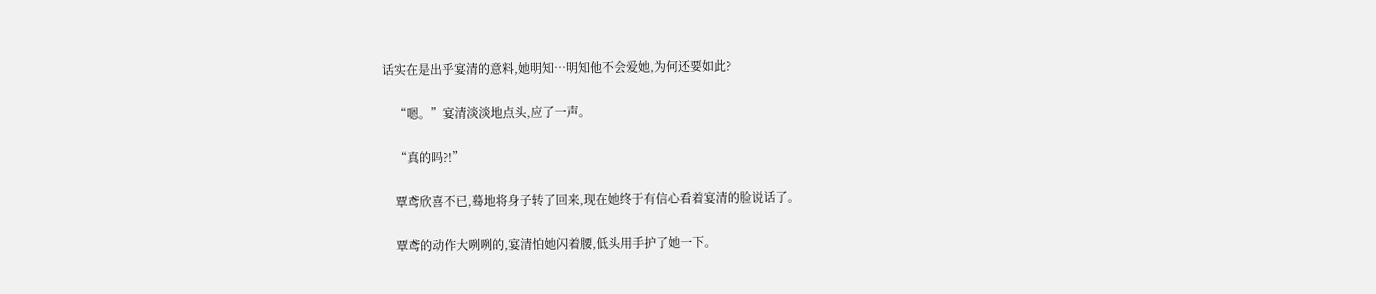话实在是出乎宴清的意料,她明知…明知他不会爱她,为何还要如此?

    “嗯。”宴清淡淡地点头,应了一声。

    “真的吗?!”

    覃鸢欣喜不已,蓦地将身子转了回来,现在她终于有信心看着宴清的脸说话了。

    覃鸢的动作大咧咧的,宴清怕她闪着腰,低头用手护了她一下。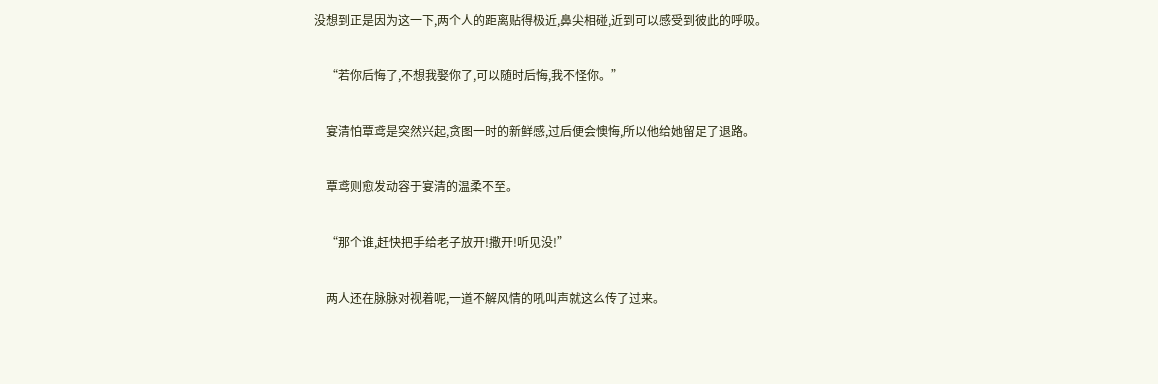没想到正是因为这一下,两个人的距离贴得极近,鼻尖相碰,近到可以感受到彼此的呼吸。

    “若你后悔了,不想我娶你了,可以随时后悔,我不怪你。”

    宴清怕覃鸢是突然兴起,贪图一时的新鲜感,过后便会懊悔,所以他给她留足了退路。

    覃鸢则愈发动容于宴清的温柔不至。

    “那个谁,赶快把手给老子放开!撒开!听见没!”

    两人还在脉脉对视着呢,一道不解风情的吼叫声就这么传了过来。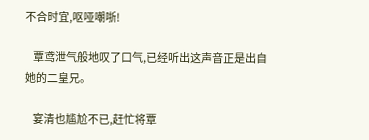不合时宜,呕哑嘲哳!

    覃鸢泄气般地叹了口气,已经听出这声音正是出自她的二皇兄。

    宴清也尴尬不已,赶忙将覃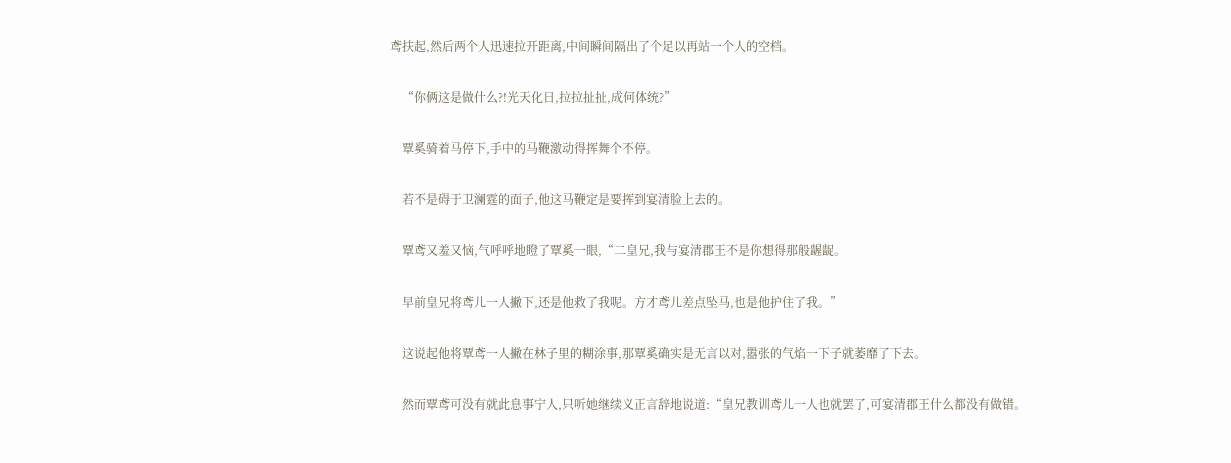鸢扶起,然后两个人迅速拉开距离,中间瞬间隔出了个足以再站一个人的空档。

    “你俩这是做什么?!光天化日,拉拉扯扯,成何体统?”

    覃奚骑着马停下,手中的马鞭激动得挥舞个不停。

    若不是碍于卫澜霆的面子,他这马鞭定是要挥到宴清脸上去的。

    覃鸢又羞又恼,气呼呼地瞪了覃奚一眼,“二皇兄,我与宴清郡王不是你想得那般龌龊。

    早前皇兄将鸢儿一人撇下,还是他救了我呢。方才鸢儿差点坠马,也是他护住了我。”

    这说起他将覃鸢一人撇在林子里的糊涂事,那覃奚确实是无言以对,嚣张的气焰一下子就萎靡了下去。

    然而覃鸢可没有就此息事宁人,只听她继续义正言辞地说道:“皇兄教训鸢儿一人也就罢了,可宴清郡王什么都没有做错。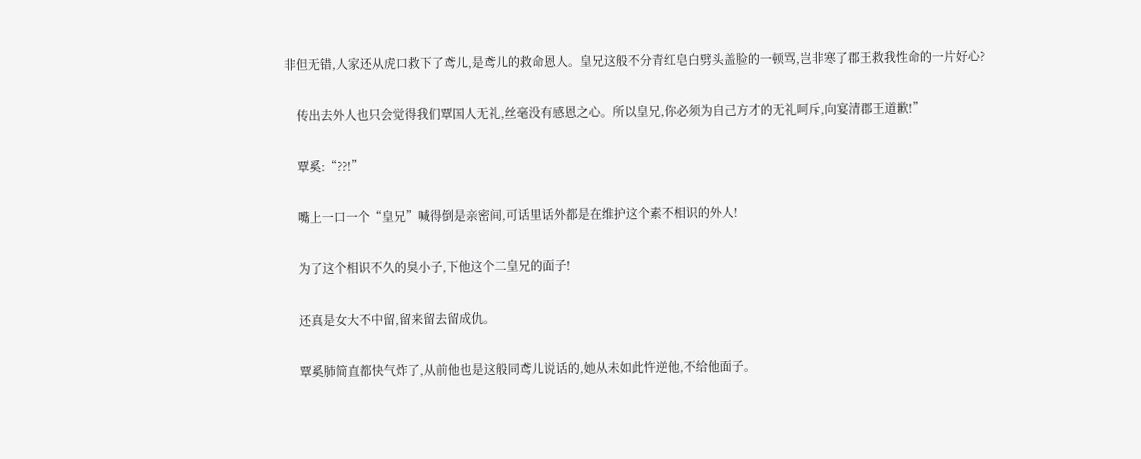非但无错,人家还从虎口救下了鸢儿,是鸢儿的救命恩人。皇兄这般不分青红皂白劈头盖脸的一顿骂,岂非寒了郡王救我性命的一片好心?

    传出去外人也只会觉得我们覃国人无礼,丝毫没有感恩之心。所以皇兄,你必须为自己方才的无礼呵斥,向宴清郡王道歉!”

    覃奚:“??!”

    嘴上一口一个“皇兄”喊得倒是亲密间,可话里话外都是在维护这个素不相识的外人!

    为了这个相识不久的臭小子,下他这个二皇兄的面子!

    还真是女大不中留,留来留去留成仇。

    覃奚肺简直都快气炸了,从前他也是这般同鸢儿说话的,她从未如此忤逆他,不给他面子。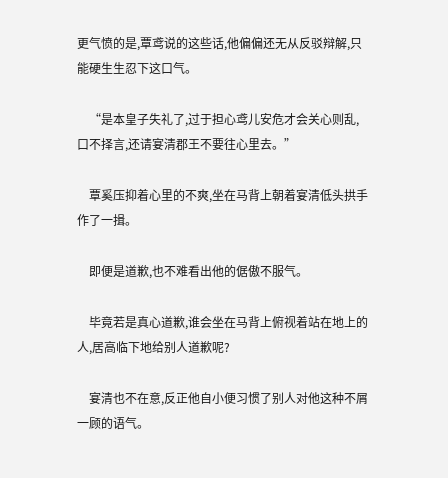更气愤的是,覃鸢说的这些话,他偏偏还无从反驳辩解,只能硬生生忍下这口气。

    “是本皇子失礼了,过于担心鸢儿安危才会关心则乱,口不择言,还请宴清郡王不要往心里去。”

    覃奚压抑着心里的不爽,坐在马背上朝着宴清低头拱手作了一揖。

    即便是道歉,也不难看出他的倨傲不服气。

    毕竟若是真心道歉,谁会坐在马背上俯视着站在地上的人,居高临下地给别人道歉呢?

    宴清也不在意,反正他自小便习惯了别人对他这种不屑一顾的语气。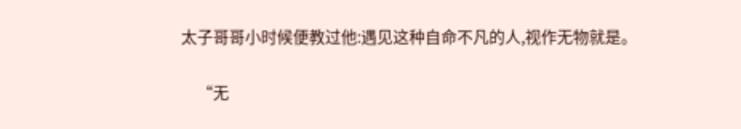太子哥哥小时候便教过他:遇见这种自命不凡的人,视作无物就是。

    “无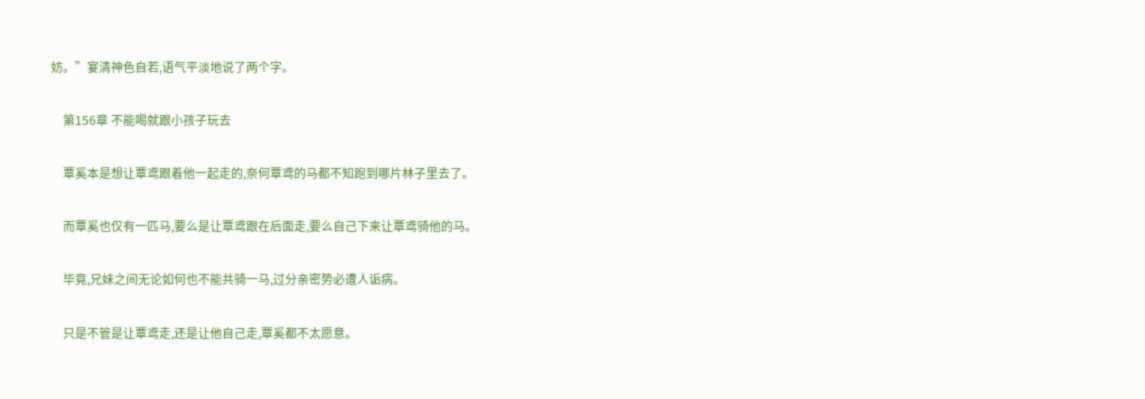妨。”宴清神色自若,语气平淡地说了两个字。

    第156章 不能喝就跟小孩子玩去

    覃奚本是想让覃鸢跟着他一起走的,奈何覃鸢的马都不知跑到哪片林子里去了。

    而覃奚也仅有一匹马,要么是让覃鸢跟在后面走,要么自己下来让覃鸢骑他的马。

    毕竟,兄妹之间无论如何也不能共骑一马,过分亲密势必遭人诟病。

    只是不管是让覃鸢走,还是让他自己走,覃奚都不太愿意。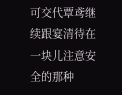可交代覃鸢继续跟宴清待在一块儿注意安全的那种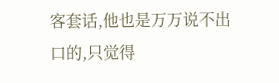客套话,他也是万万说不出口的,只觉得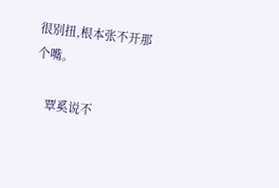很别扭,根本张不开那个嘴。

    覃奚说不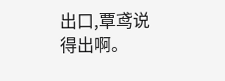出口,覃鸢说得出啊。